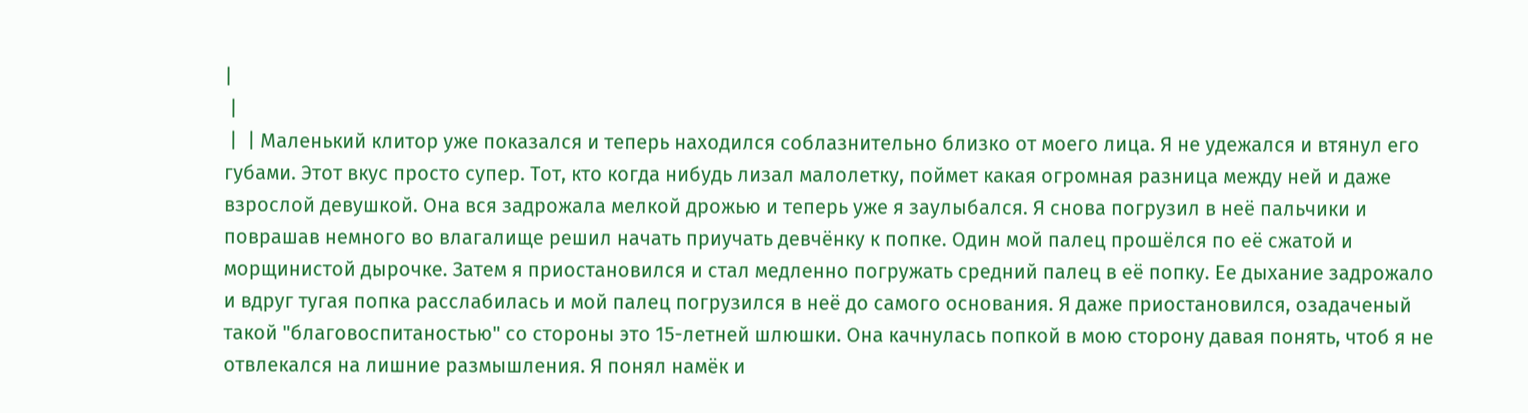|
 |
 |  | Маленький клитор уже показался и теперь находился соблазнительно близко от моего лица. Я не удежался и втянул его губами. Этот вкус просто супер. Тот, кто когда нибудь лизал малолетку, поймет какая огромная разница между ней и даже взрослой девушкой. Она вся задрожала мелкой дрожью и теперь уже я заулыбался. Я снова погрузил в неё пальчики и поврашав немного во влагалище решил начать приучать девчёнку к попке. Один мой палец прошёлся по её сжатой и морщинистой дырочке. Затем я приостановился и стал медленно погружать средний палец в её попку. Ее дыхание задрожало и вдруг тугая попка расслабилась и мой палец погрузился в неё до самого основания. Я даже приостановился, озадаченый такой "благовоспитаностью" со стороны это 15-летней шлюшки. Она качнулась попкой в мою сторону давая понять, чтоб я не отвлекался на лишние размышления. Я понял намёк и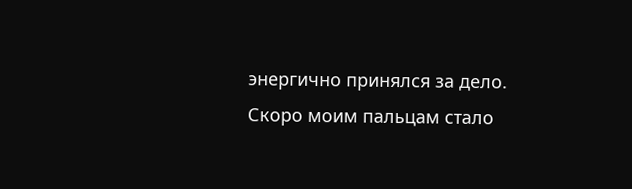энергично принялся за дело. Скоро моим пальцам стало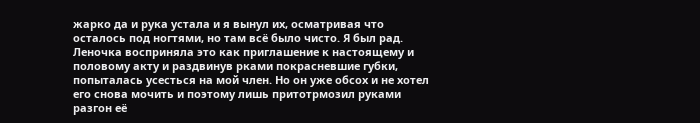жарко да и рука устала и я вынул их, осматривая что осталось под ногтями, но там всё было чисто. Я был рад. Леночка восприняла это как приглашение к настоящему и половому акту и раздвинув рками покрасневшие губки, попыталась усесться на мой член. Но он уже обсох и не хотел его снова мочить и поэтому лишь притотрмозил руками разгон её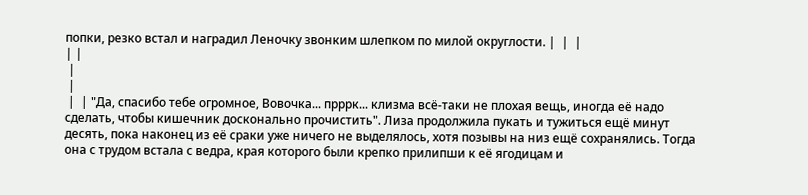попки, резко встал и наградил Леночку звонким шлепком по милой округлости. |  |  |
| |
 |
 |
 |  | "Да, спасибо тебе огромное, Вовочка... прррк... клизма всё-таки не плохая вещь, иногда её надо сделать, чтобы кишечник досконально прочистить". Лиза продолжила пукать и тужиться ещё минут десять, пока наконец из её сраки уже ничего не выделялось, хотя позывы на низ ещё сохранялись. Тогда она с трудом встала с ведра, края которого были крепко прилипши к её ягодицам и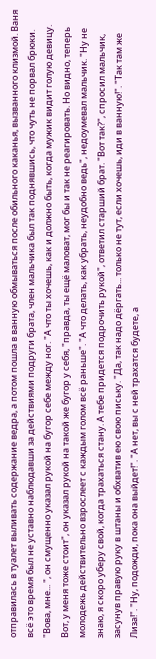отправилась в туалет выливать содержание ведра, а потом пошла в ванную обмываться после обильного каканья, вызванного клизмой. Ваня всё это время был не уставно наблюдавши за действиями подруги брата, член мальчика был так поднявшись, что чуть не порвал брюки. "Вова, мне... ", он смущенно указал рукой на бугор себе между ног. "А что ты хочешь, как и должно быть, когда мужик видит голую девицу. Вот, у меня тоже стоит", он указал рукой на такой же бугор у себя, "правда, ты ещё маловат, мог бы и так не реагировать. Но видно, теперь молодежь действительно взрослеет с каждым голом всё раньше". "А что делать, как убрать, неудобно ведь", недоумевал мальчик. "Ну не знаю, я скоро уберу свой, когда трахаться стану. А тебе придется подрочить рукой", ответил старший брат. "Вот так?", спросил мальчик, засунув правую руку в штаны и обхватив ею свою письку. "Да, так надо дёргать... только не тут, если хочешь, иди в ванную!". "Так там же Лиза!". "Ну, подожди, пока она выйдет!". "А нет, вы с ней трахатся будете, а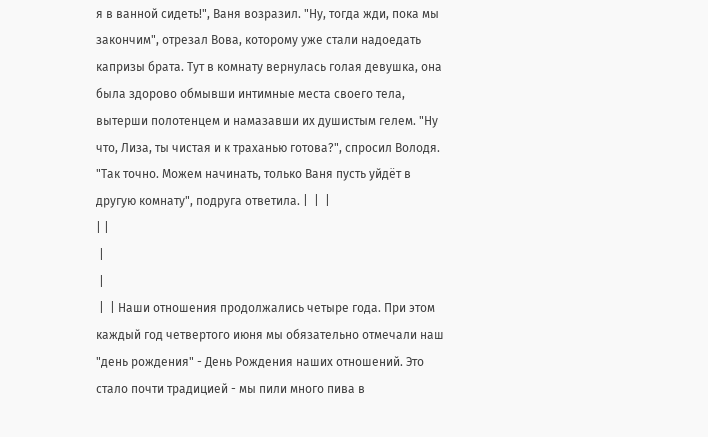я в ванной сидеть!", Ваня возразил. "Ну, тогда жди, пока мы закончим", отрезал Вова, которому уже стали надоедать капризы брата. Тут в комнату вернулась голая девушка, она была здорово обмывши интимные места своего тела, вытерши полотенцем и намазавши их душистым гелем. "Ну что, Лиза, ты чистая и к траханью готова?", спросил Володя. "Так точно. Можем начинать, только Ваня пусть уйдёт в другую комнату", подруга ответила. |  |  |
| |
 |
 |
 |  | Наши отношения продолжались четыре года. При этом каждый год четвертого июня мы обязательно отмечали наш "день рождения" - День Рождения наших отношений. Это стало почти традицией - мы пили много пива в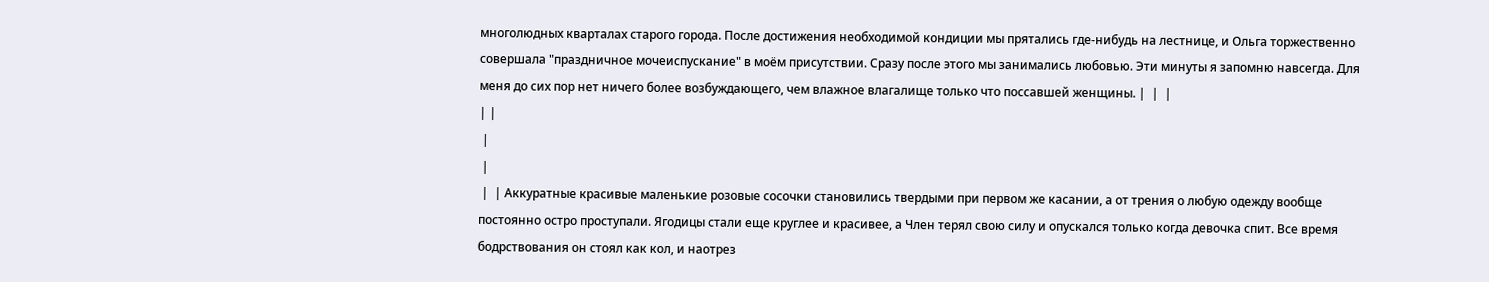многолюдных кварталах старого города. После достижения необходимой кондиции мы прятались где-нибудь на лестнице, и Ольга торжественно совершала "праздничное мочеиспускание" в моём присутствии. Сразу после этого мы занимались любовью. Эти минуты я запомню навсегда. Для меня до сих пор нет ничего более возбуждающего, чем влажное влагалище только что поссавшей женщины. |  |  |
| |
 |
 |
 |  | Аккуратные красивые маленькие розовые сосочки становились твердыми при первом же касании, а от трения о любую одежду вообще постоянно остро проступали. Ягодицы стали еще круглее и красивее, а Член терял свою силу и опускался только когда девочка спит. Все время бодрствования он стоял как кол, и наотрез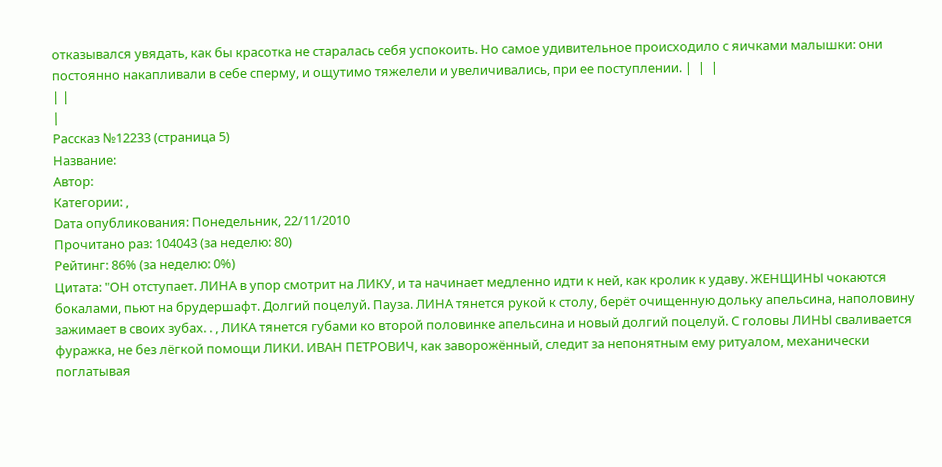отказывался увядать, как бы красотка не старалась себя успокоить. Но самое удивительное происходило с яичками малышки: они постоянно накапливали в себе сперму, и ощутимо тяжелели и увеличивались, при ее поступлении. |  |  |
| |
|
Рассказ №12233 (страница 5)
Название:
Автор:
Категории: ,
Dата опубликования: Понедельник, 22/11/2010
Прочитано раз: 104043 (за неделю: 80)
Рейтинг: 86% (за неделю: 0%)
Цитата: "ОН отступает. ЛИНА в упор смотрит на ЛИКУ, и та начинает медленно идти к ней, как кролик к удаву. ЖЕНЩИНЫ чокаются бокалами, пьют на брудершафт. Долгий поцелуй. Пауза. ЛИНА тянется рукой к столу, берёт очищенную дольку апельсина, наполовину зажимает в своих зубах. . , ЛИКА тянется губами ко второй половинке апельсина и новый долгий поцелуй. С головы ЛИНЫ сваливается фуражка, не без лёгкой помощи ЛИКИ. ИВАН ПЕТРОВИЧ, как заворожённый, следит за непонятным ему ритуалом, механически поглатывая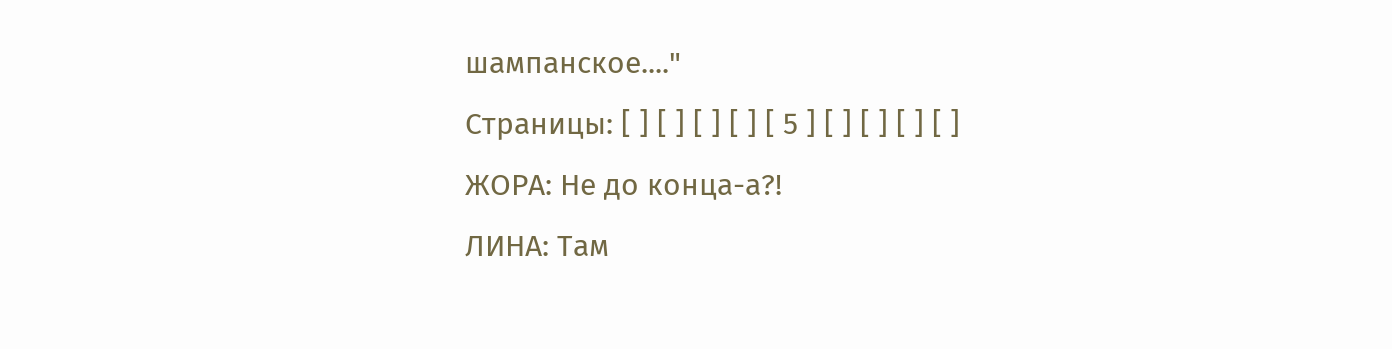шампанское...."
Страницы: [ ] [ ] [ ] [ ] [ 5 ] [ ] [ ] [ ] [ ]
ЖОРА: Не до конца-а?!
ЛИНА: Там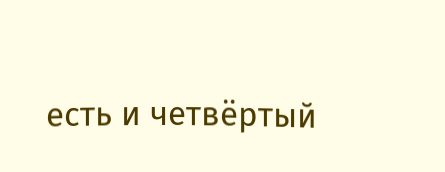есть и четвёртый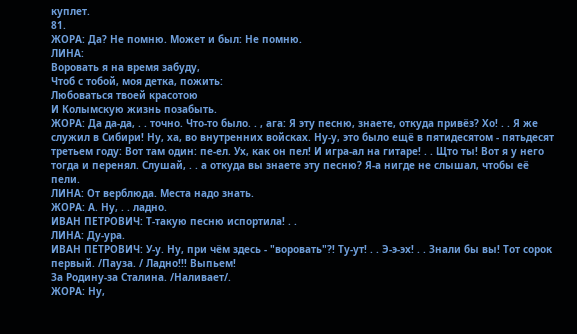куплет.
81.
ЖОРА: Да? Не помню. Может и был: Не помню.
ЛИНА:
Воровать я на время забуду,
Чтоб с тобой, моя детка, пожить:
Любоваться твоей красотою
И Колымскую жизнь позабыть.
ЖОРА: Да да-да, . . точно. Что-то было. . , ага: Я эту песню, знаете, откуда привёз? Хо! . . Я же служил в Сибири! Ну, ха, во внутренних войсках. Ну-у, это было ещё в пятидесятом - пятьдесят третьем году: Вот там один: пе-ел. Ух, как он пел! И игра-ал на гитаре! . . Щто ты! Вот я у него тогда и перенял. Слушай, . . а откуда вы знаете эту песню? Я-а нигде не слышал, чтобы её пели.
ЛИНА: От верблюда. Места надо знать.
ЖОРА: А. Ну, . . ладно.
ИВАН ПЕТРОВИЧ: Т-такую песню испортила! . .
ЛИНА: Ду-ура.
ИВАН ПЕТРОВИЧ: У-у. Ну, при чём здесь - "воровать"?! Ту-ут! . . Э-э-эх! . . Знали бы вы! Тот сорок первый. /Пауза. / Ладно!!! Выпьем!
За Родину-за Сталина. /Наливает/.
ЖОРА: Ну,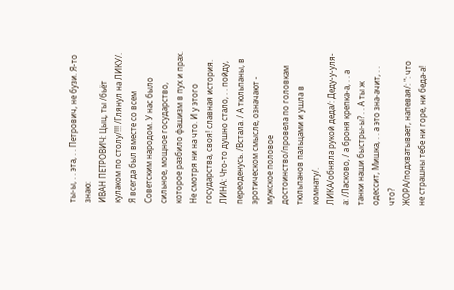ты-ы, . . эта, . . Петрович, не бузи. Я-то знаю:
ИВАН ПЕТРОВИЧ: Цыц, ты /бьёт кулаком по столу/!!! /Глянул на ЛИКУ/. Я всегда был вместе со всем Советским народом. У нас было сильное, мощное государство, которое разбило фашизм в пух и прах. Не смотря ни на что. И у этого государства, своя! славная история.
ЛИНА: Что-то душно стало, . . пойду, переоденусь. /Встала. / А тюльпаны, в эротическом смысле, означают - мужское половое достоинство/провела по головкам тюльпанов пальцами и ушла в комнату/.
ЛИКА/обняла рукой деда/: Деду-у-уля-а: /Ласково, / а броня крепка-а, . . а танки наши быстры-ы? . . А ты ж одессит, Мишка, . . а это зна-ачит, . . что?
ЖОРА/подхватывает, напевая/: ": что не страшны тебе ни горе, ни беда-а!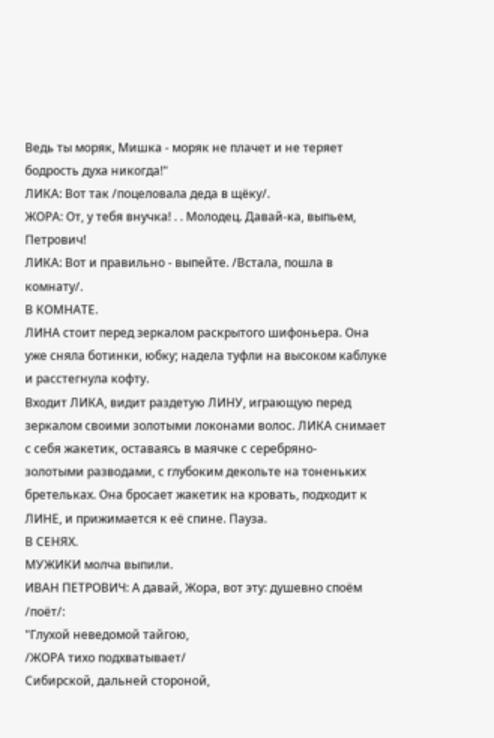Ведь ты моряк, Мишка - моряк не плачет и не теряет бодрость духа никогда!"
ЛИКА: Вот так /поцеловала деда в щёку/.
ЖОРА: От, у тебя внучка! . . Молодец. Давай-ка, выпьем, Петрович!
ЛИКА: Вот и правильно - выпейте. /Встала, пошла в комнату/.
В КОМНАТЕ.
ЛИНА стоит перед зеркалом раскрытого шифоньера. Она уже сняла ботинки, юбку; надела туфли на высоком каблуке и расстегнула кофту.
Входит ЛИКА, видит раздетую ЛИНУ, играющую перед зеркалом своими золотыми локонами волос. ЛИКА снимает с себя жакетик, оставаясь в маячке с серебряно-
золотыми разводами, с глубоким декольте на тоненьких бретельках. Она бросает жакетик на кровать, подходит к ЛИНЕ, и прижимается к её спине. Пауза.
В СЕНЯХ.
МУЖИКИ молча выпили.
ИВАН ПЕТРОВИЧ: А давай, Жора, вот эту: душевно споём /поёт/:
"Глухой неведомой тайгою,
/ЖОРА тихо подхватывает/
Сибирской, дальней стороной,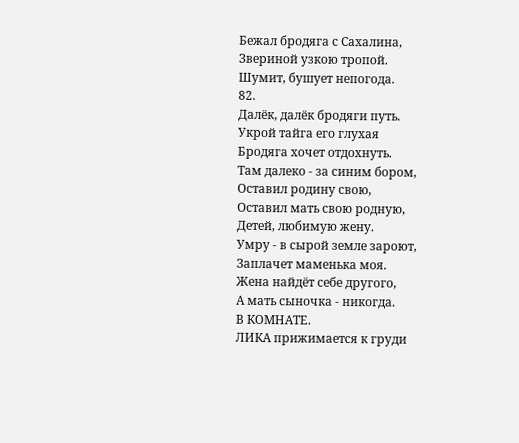Бежал бродяга с Сахалина,
Звериной узкою тропой.
Шумит, бушует непогода.
82.
Далёк, далёк бродяги путь.
Укрой тайга его глухая
Бродяга хочет отдохнуть.
Там далеко - за синим бором,
Оставил родину свою,
Оставил мать свою родную,
Детей, любимую жену.
Умру - в сырой земле зароют,
Заплачет маменька моя.
Жена найдёт себе другого,
А мать сыночка - никогда.
В КОМНАТЕ.
ЛИКА прижимается к груди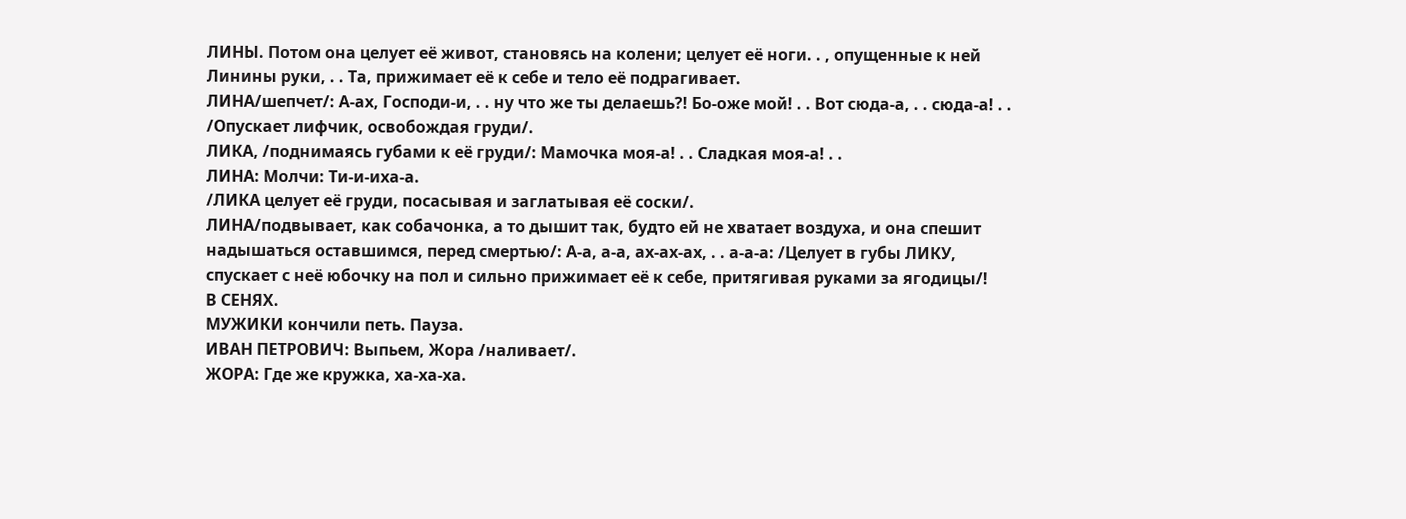ЛИНЫ. Потом она целует её живот, становясь на колени; целует её ноги. . , опущенные к ней Линины руки, . . Та, прижимает её к себе и тело её подрагивает.
ЛИНА/шепчет/: А-ах, Господи-и, . . ну что же ты делаешь?! Бо-оже мой! . . Вот сюда-а, . . сюда-а! . . /Опускает лифчик, освобождая груди/.
ЛИКА, /поднимаясь губами к её груди/: Мамочка моя-а! . . Сладкая моя-а! . .
ЛИНА: Молчи: Ти-и-иха-а.
/ЛИКА целует её груди, посасывая и заглатывая её соски/.
ЛИНА/подвывает, как собачонка, а то дышит так, будто ей не хватает воздуха, и она спешит надышаться оставшимся, перед смертью/: А-а, а-а, ах-ах-ах, . . а-а-а: /Целует в губы ЛИКУ, спускает с неё юбочку на пол и сильно прижимает её к себе, притягивая руками за ягодицы/!
В СЕНЯХ.
МУЖИКИ кончили петь. Пауза.
ИВАН ПЕТРОВИЧ: Выпьем, Жора /наливает/.
ЖОРА: Где же кружка, ха-ха-ха.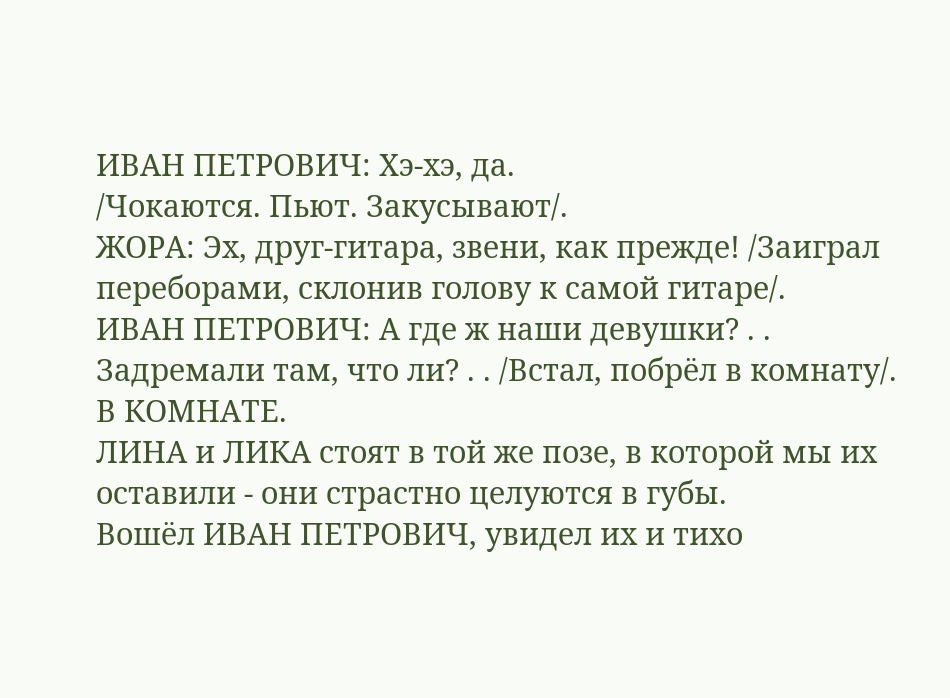ИВАН ПЕТРОВИЧ: Хэ-хэ, да.
/Чокаются. Пьют. Закусывают/.
ЖОРА: Эх, друг-гитара, звени, как прежде! /Заиграл переборами, склонив голову к самой гитаре/.
ИВАН ПЕТРОВИЧ: А где ж наши девушки? . . Задремали там, что ли? . . /Встал, побрёл в комнату/.
В КОМНАТЕ.
ЛИНА и ЛИКА стоят в той же позе, в которой мы их оставили - они страстно целуются в губы.
Вошёл ИВАН ПЕТРОВИЧ, увидел их и тихо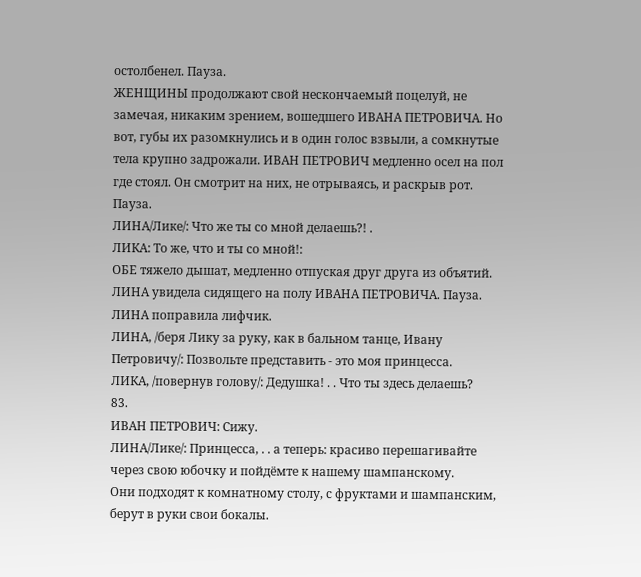остолбенел. Пауза.
ЖЕНЩИНЫ продолжают свой нескончаемый поцелуй, не замечая, никаким зрением, вошедшего ИВАНА ПЕТРОВИЧА. Но вот, губы их разомкнулись и в один голос взвыли, а сомкнутые тела крупно задрожали. ИВАН ПЕТРОВИЧ медленно осел на пол где стоял. Он смотрит на них, не отрываясь, и раскрыв рот. Пауза.
ЛИНА/Лике/: Что же ты со мной делаешь?! .
ЛИКА: То же, что и ты со мной!:
ОБЕ тяжело дышат, медленно отпуская друг друга из объятий. ЛИНА увидела сидящего на полу ИВАНА ПЕТРОВИЧА. Пауза. ЛИНА поправила лифчик.
ЛИНА, /беря Лику за руку, как в бальном танце, Ивану Петровичу/: Позвольте представить - это моя принцесса.
ЛИКА, /повернув голову/: Дедушка! . . Что ты здесь делаешь?
83.
ИВАН ПЕТРОВИЧ: Сижу.
ЛИНА/Лике/: Принцесса, . . а теперь: красиво перешагивайте через свою юбочку и пойдёмте к нашему шампанскому.
Они подходят к комнатному столу, с фруктами и шампанским, берут в руки свои бокалы.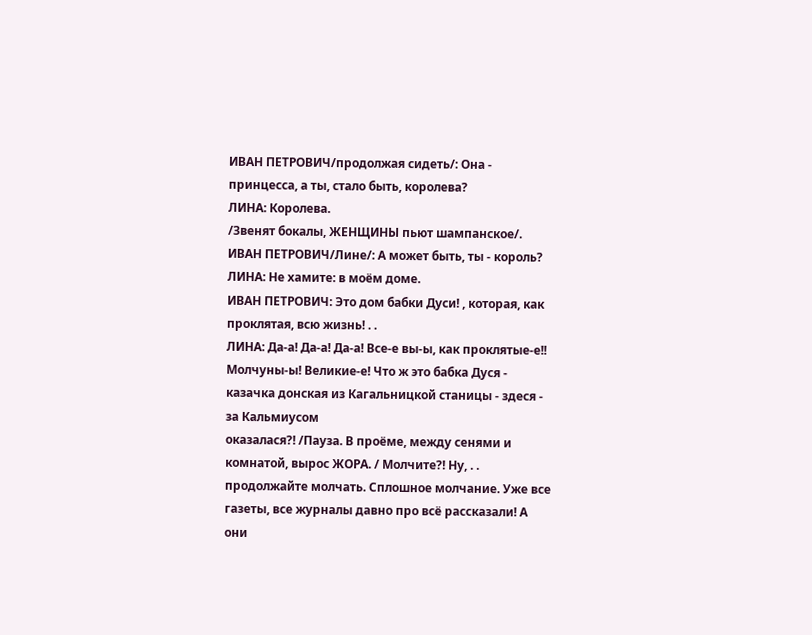ИВАН ПЕТРОВИЧ/продолжая сидеть/: Она - принцесса, а ты, стало быть, королева?
ЛИНА: Королева.
/Звенят бокалы, ЖЕНЩИНЫ пьют шампанское/.
ИВАН ПЕТРОВИЧ/Лине/: А может быть, ты - король?
ЛИНА: Не хамите: в моём доме.
ИВАН ПЕТРОВИЧ: Это дом бабки Дуси! , которая, как проклятая, всю жизнь! . .
ЛИНА: Да-а! Да-а! Да-а! Все-е вы-ы, как проклятые-е!! Молчуны-ы! Великие-е! Что ж это бабка Дуся - казачка донская из Кагальницкой станицы - здеся - за Кальмиусом
оказалася?! /Пауза. В проёме, между сенями и комнатой, вырос ЖОРА. / Молчите?! Ну, . . продолжайте молчать. Сплошное молчание. Уже все газеты, все журналы давно про всё рассказали! А они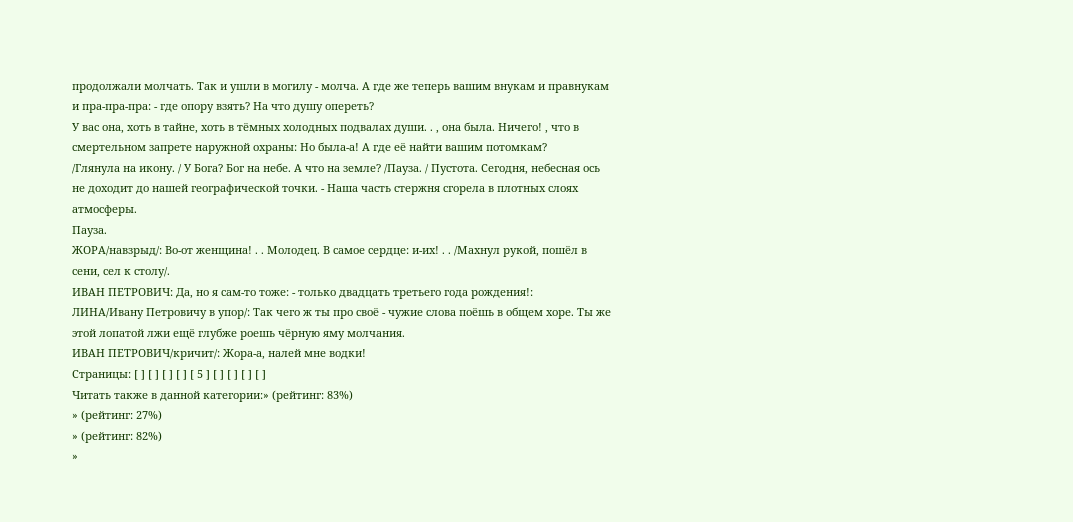продолжали молчать. Так и ушли в могилу - молча. А где же теперь вашим внукам и правнукам и пра-пра-пра: - где опору взять? На что душу опереть?
У вас она, хоть в тайне, хоть в тёмных холодных подвалах души. . , она была. Ничего! , что в смертельном запрете наружной охраны: Но была-а! А где её найти вашим потомкам?
/Глянула на икону. / У Бога? Бог на небе. А что на земле? /Пауза. / Пустота. Сегодня, небесная ось не доходит до нашей географической точки. - Наша часть стержня сгорела в плотных слоях атмосферы.
Пауза.
ЖОРА/навзрыд/: Во-от женщина! . . Молодец. В самое сердце: и-их! . . /Махнул рукой, пошёл в сени, сел к столу/.
ИВАН ПЕТРОВИЧ: Да, но я сам-то тоже: - только двадцать третьего года рождения!:
ЛИНА/Ивану Петровичу в упор/: Так чего ж ты про своё - чужие слова поёшь в общем хоре. Ты же этой лопатой лжи ещё глубже роешь чёрную яму молчания.
ИВАН ПЕТРОВИЧ/кричит/: Жора-а, налей мне водки!
Страницы: [ ] [ ] [ ] [ ] [ 5 ] [ ] [ ] [ ] [ ]
Читать также в данной категории:» (рейтинг: 83%)
» (рейтинг: 27%)
» (рейтинг: 82%)
»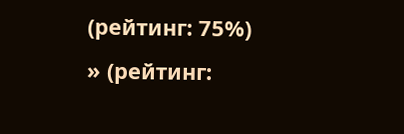(рейтинг: 75%)
» (рейтинг: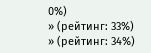0%)
» (рейтинг: 33%)
» (рейтинг: 34%)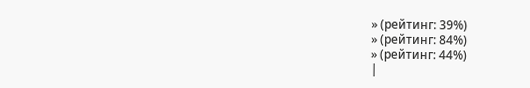» (рейтинг: 39%)
» (рейтинг: 84%)
» (рейтинг: 44%)
|